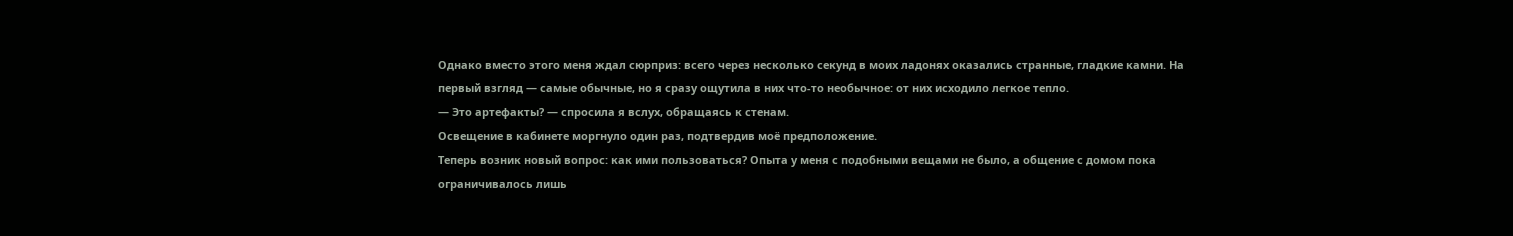Однако вместо этого меня ждал сюрприз: всего через несколько секунд в моих ладонях оказались странные, гладкие камни. На первый взгляд — самые обычные, но я сразу ощутила в них что-то необычное: от них исходило легкое тепло.
— Это артефакты? — спросила я вслух, обращаясь к стенам.
Освещение в кабинете моргнуло один раз, подтвердив моё предположение.
Теперь возник новый вопрос: как ими пользоваться? Опыта у меня с подобными вещами не было, а общение с домом пока ограничивалось лишь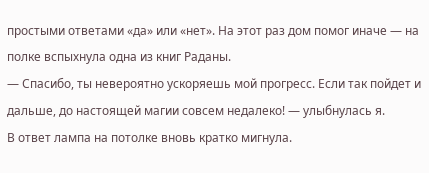простыми ответами «да» или «нет». На этот раз дом помог иначе — на полке вспыхнула одна из книг Раданы.
— Спасибо, ты невероятно ускоряешь мой прогресс. Если так пойдет и дальше, до настоящей магии совсем недалеко! — улыбнулась я.
В ответ лампа на потолке вновь кратко мигнула.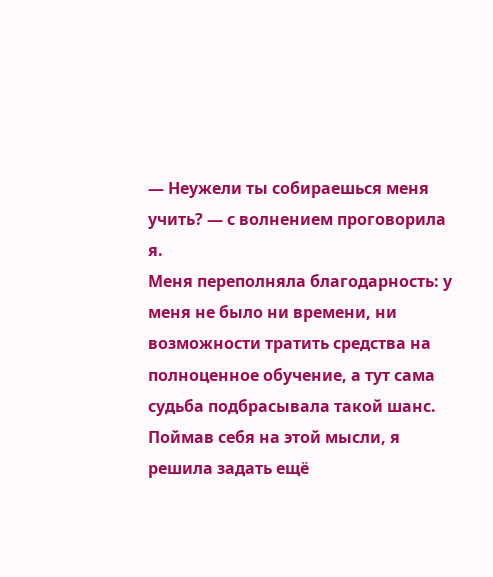— Неужели ты собираешься меня учить? — с волнением проговорила я.
Меня переполняла благодарность: у меня не было ни времени, ни возможности тратить средства на полноценное обучение, а тут сама судьба подбрасывала такой шанс.
Поймав себя на этой мысли, я решила задать ещё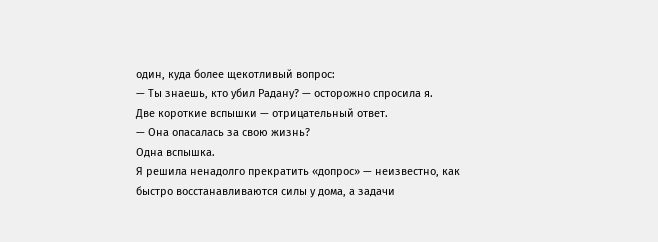один, куда более щекотливый вопрос:
— Ты знаешь, кто убил Радану? — осторожно спросила я.
Две короткие вспышки — отрицательный ответ.
— Она опасалась за свою жизнь?
Одна вспышка.
Я решила ненадолго прекратить «допрос» — неизвестно, как быстро восстанавливаются силы у дома, а задачи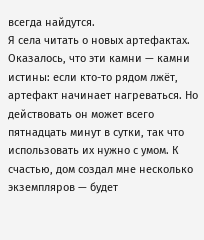всегда найдутся.
Я села читать о новых артефактах. Оказалось, что эти камни — камни истины: если кто-то рядом лжёт, артефакт начинает нагреваться. Но действовать он может всего пятнадцать минут в сутки, так что использовать их нужно с умом. К счастью, дом создал мне несколько экземпляров — будет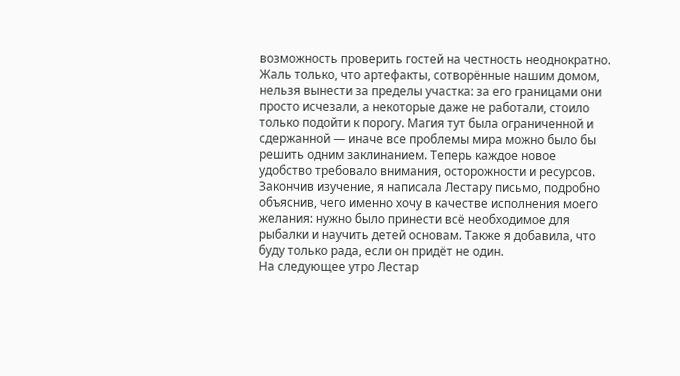возможность проверить гостей на честность неоднократно.
Жаль только, что артефакты, сотворённые нашим домом, нельзя вынести за пределы участка: за его границами они просто исчезали, а некоторые даже не работали, стоило только подойти к порогу. Магия тут была ограниченной и сдержанной — иначе все проблемы мира можно было бы решить одним заклинанием. Теперь каждое новое удобство требовало внимания, осторожности и ресурсов.
Закончив изучение, я написала Лестару письмо, подробно объяснив, чего именно хочу в качестве исполнения моего желания: нужно было принести всё необходимое для рыбалки и научить детей основам. Также я добавила, что буду только рада, если он придёт не один.
На следующее утро Лестар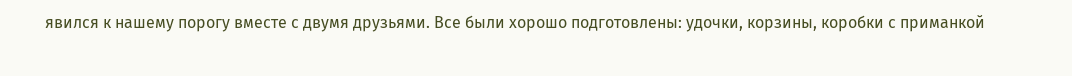явился к нашему порогу вместе с двумя друзьями. Все были хорошо подготовлены: удочки, корзины, коробки с приманкой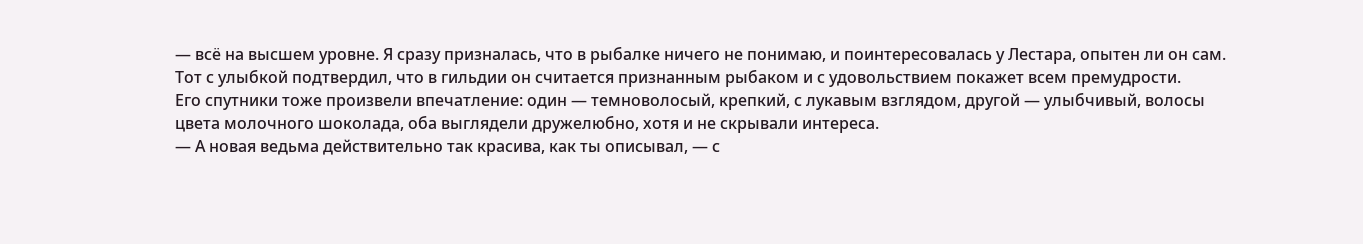— всё на высшем уровне. Я сразу призналась, что в рыбалке ничего не понимаю, и поинтересовалась у Лестара, опытен ли он сам. Тот с улыбкой подтвердил, что в гильдии он считается признанным рыбаком и с удовольствием покажет всем премудрости.
Его спутники тоже произвели впечатление: один — темноволосый, крепкий, с лукавым взглядом, другой — улыбчивый, волосы цвета молочного шоколада, оба выглядели дружелюбно, хотя и не скрывали интереса.
— А новая ведьма действительно так красива, как ты описывал, — с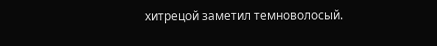хитрецой заметил темноволосый.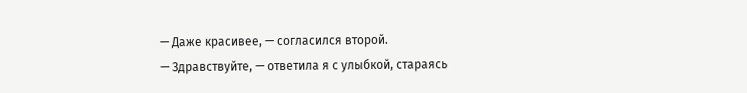— Даже красивее, — согласился второй.
— Здравствуйте, — ответила я с улыбкой, стараясь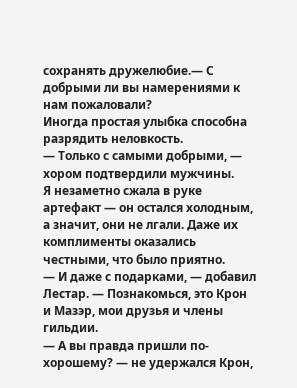сохранять дружелюбие.— С добрыми ли вы намерениями к нам пожаловали?
Иногда простая улыбка способна разрядить неловкость.
— Только с самыми добрыми, — хором подтвердили мужчины.
Я незаметно сжала в руке артефакт — он остался холодным, а значит, они не лгали. Даже их комплименты оказались честными, что было приятно.
— И даже с подарками, — добавил Лестар. — Познакомься, это Крон и Мазэр, мои друзья и члены гильдии.
— А вы правда пришли по-хорошему? — не удержался Крон,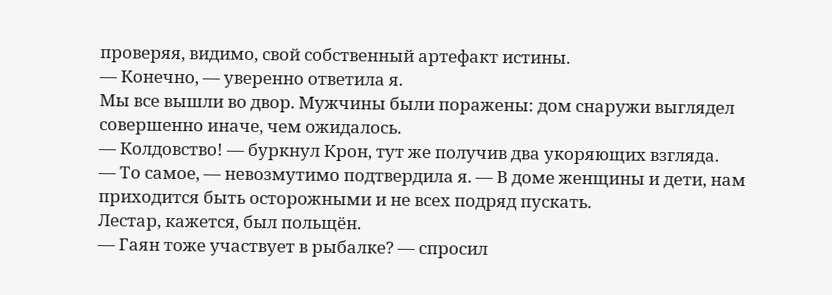проверяя, видимо, свой собственный артефакт истины.
— Конечно, — уверенно ответила я.
Мы все вышли во двор. Мужчины были поражены: дом снаружи выглядел совершенно иначе, чем ожидалось.
— Колдовство! — буркнул Крон, тут же получив два укоряющих взгляда.
— То самое, — невозмутимо подтвердила я. — В доме женщины и дети, нам приходится быть осторожными и не всех подряд пускать.
Лестар, кажется, был польщён.
— Гаян тоже участвует в рыбалке? — спросил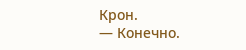Крон.
— Конечно.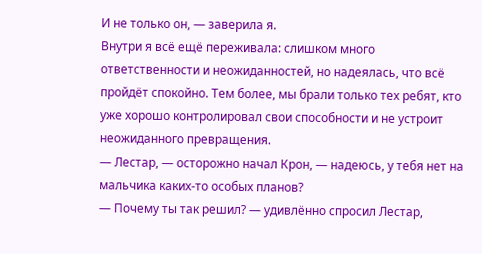И не только он, — заверила я.
Внутри я всё ещё переживала: слишком много ответственности и неожиданностей, но надеялась, что всё пройдёт спокойно. Тем более, мы брали только тех ребят, кто уже хорошо контролировал свои способности и не устроит неожиданного превращения.
— Лестар, — осторожно начал Крон, — надеюсь, у тебя нет на мальчика каких-то особых планов?
— Почему ты так решил? — удивлённо спросил Лестар,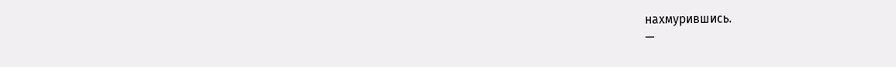нахмурившись.
—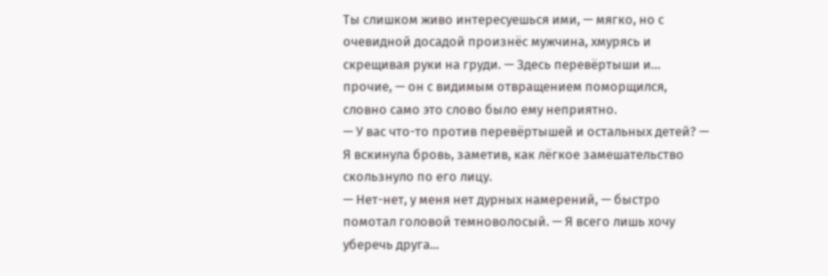Ты слишком живо интересуешься ими, — мягко, но с очевидной досадой произнёс мужчина, хмурясь и скрещивая руки на груди. — Здесь перевёртыши и… прочие, — он с видимым отвращением поморщился, словно само это слово было ему неприятно.
— У вас что-то против перевёртышей и остальных детей? — Я вскинула бровь, заметив, как лёгкое замешательство скользнуло по его лицу.
— Нет-нет, у меня нет дурных намерений, — быстро помотал головой темноволосый. — Я всего лишь хочу уберечь друга...